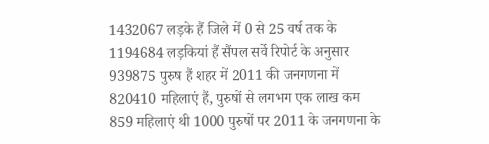1432067 लड़के हैं जिले में 0 से 25 वर्ष तक के
1194684 लड़कियां हैं सैंपल सर्वे रिपोर्ट के अनुसार
939875 पुरुष हैं शहर में 2011 की जनगणना में
820410 महिलाएं हैं, पुरुषों से लगभग एक लाख कम
859 महिलाएं थी 1000 पुरुषों पर 2011 के जनगणना के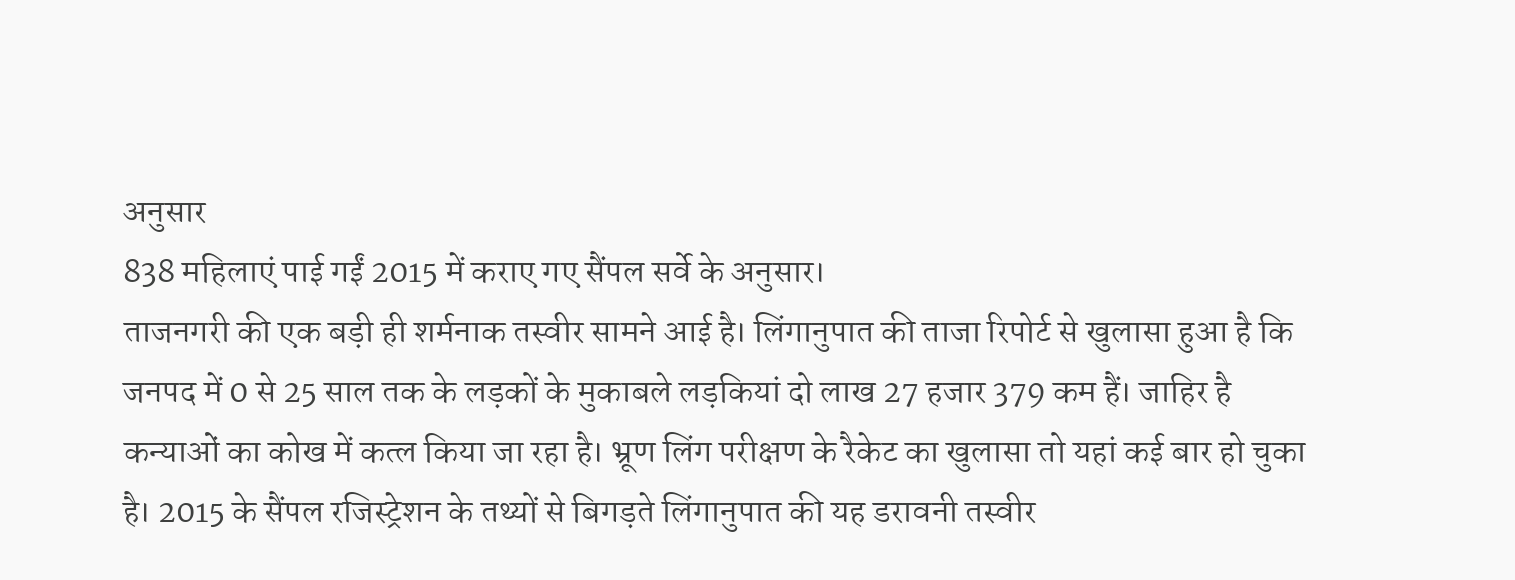अनुसार
838 महिलाएं पाई गईं 2015 में कराए गए सैंपल सर्वे के अनुसार।
ताजनगरी की एक बड़ी ही शर्मनाक तस्वीर सामने आई है। लिंगानुपात की ताजा रिपोर्ट से खुलासा हुआ है कि जनपद में 0 से 25 साल तक के लड़कों के मुकाबले लड़कियां दो लाख 27 हजार 379 कम हैं। जाहिर है कन्याओं का कोख में कत्ल किया जा रहा है। भ्रूण लिंग परीक्षण के रैकेट का खुलासा तो यहां कई बार हो चुका है। 2015 के सैंपल रजिस्ट्रेशन के तथ्यों से बिगड़ते लिंगानुपात की यह डरावनी तस्वीर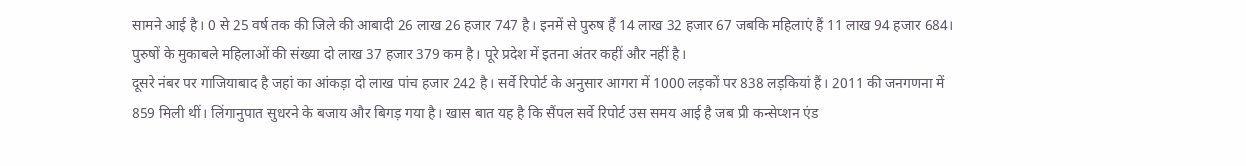सामने आई है। 0 से 25 वर्ष तक की जिले की आबादी 26 लाख 26 हजार 747 है। इनमें से पुरुष हैं 14 लाख 32 हजार 67 जबकि महिलाएं हैं 11 लाख 94 हजार 684। पुरुषों के मुकाबले महिलाओं की संख्या दो लाख 37 हजार 379 कम है। पूरे प्रदेश में इतना अंतर कहीं और नहीं है।
दूसरे नंबर पर गाजियाबाद है जहां का आंकड़ा दो लाख पांच हजार 242 है। सर्वे रिपोर्ट के अनुसार आगरा में 1000 लड़कों पर 838 लड़कियां हैं। 2011 की जनगणना में 859 मिली थीं। लिंगानुपात सुधरने के बजाय और बिगड़ गया है। खास बात यह है कि सैंपल सर्वे रिपोर्ट उस समय आई है जब प्री कन्सेप्शन एंड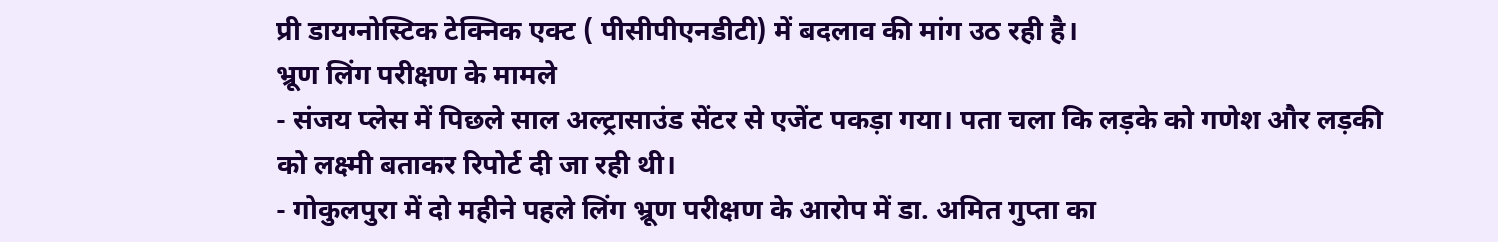प्री डायग्नोस्टिक टेक्निक एक्ट ( पीसीपीएनडीटी) में बदलाव की मांग उठ रही है।
भ्रूण लिंग परीक्षण के मामले
- संजय प्लेस में पिछले साल अल्ट्रासाउंड सेंटर से एजेंट पकड़ा गया। पता चला कि लड़के को गणेश और लड़की को लक्ष्मी बताकर रिपोर्ट दी जा रही थी।
- गोकुलपुरा में दो महीने पहले लिंग भ्रूण परीक्षण के आरोप में डा. अमित गुप्ता का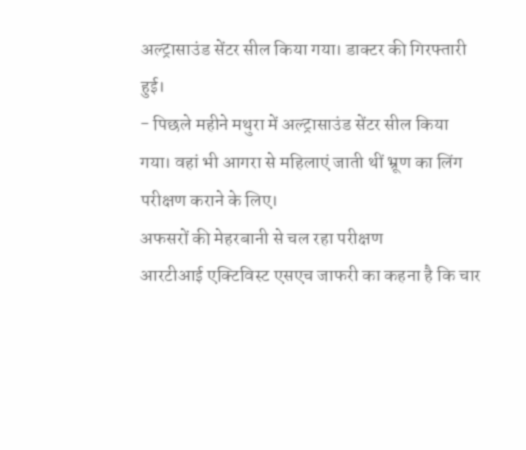अल्ट्रासाउंड सेंटर सील किया गया। डाक्टर की गिरफ्तारी हुई।
- पिछले महीने मथुरा में अल्ट्रासाउंड सेंटर सील किया गया। वहां भी आगरा से महिलाएं जाती थीं भ्रूण का लिंग परीक्षण कराने के लिए।
अफसरों की मेहरबानी से चल रहा परीक्षण
आरटीआई एक्टिविस्ट एसएच जाफरी का कहना है कि चार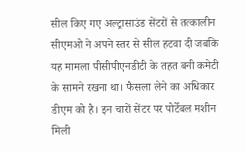सील किए गए अल्ट्रासाउंड सेंटरों से तत्कालीन सीएमओ ने अपने स्तर से सील हटवा दी जबकि यह मामला पीसीपीएनडीटी के तहत बनी कमेटी के सामने रखना था। फैसला लेने का अधिकार डीएम को है। इन चारों सेंटर पर पोर्टेबल मशीन मिली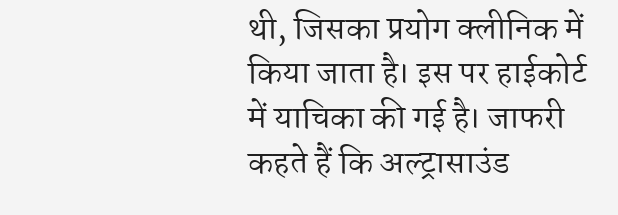थी, जिसका प्रयोग क्लीनिक में किया जाता है। इस पर हाईकोर्ट में याचिका की गई है। जाफरी कहते हैं कि अल्ट्रासाउंड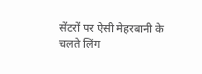सेंटरों पर ऐसी मेहरबानी के चलते लिंग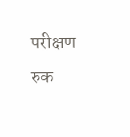परीक्षण रुक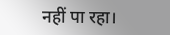नहीं पा रहा।